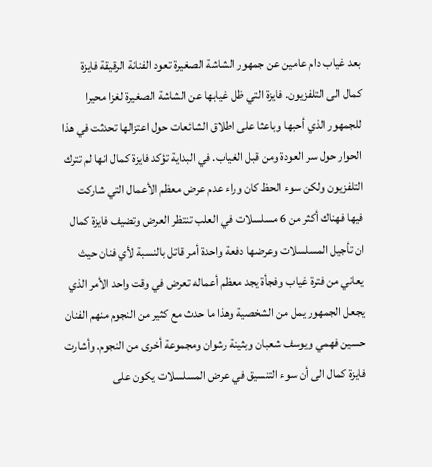بعد غياب دام عامين عن جمهور الشاشة الصغيرة تعود الفنانة الرقيقة فايزة كمال الى التلفزيون. فايزة التي ظل غيابها عن الشاشة الصغيرة لغزا محيرا للجمهور الذي أحبها وباعثا على اطلاق الشائعات حول اعتزالها تحدثت في هذا الحوار حول سر العودة ومن قبل الغياب. في البداية تؤكد فايزة كمال انها لم تترك التلفزيون ولكن سوء الحظ كان وراء عدم عرض معظم الأعمال التي شاركت فيها فهناك أكثر من 6 مسلسلات في العلب تنتظر العرض وتضيف فايزة كمال ان تأجيل المسلسلات وعرضها دفعة واحدة أمر قاتل بالنسبة لأي فنان حيث يعاني من فترة غياب وفجأة يجد معظم أعماله تعرض في وقت واحد الأمر الذي يجعل الجمهور يمل من الشخصية وهذا ما حدث مع كثير من النجوم منهم الفنان حسين فهمي ويوسف شعبان وبثينة رشوان ومجموعة أخرى من النجوم. وأشارت فايزة كمال الى أن سوء التنسيق في عرض المسلسلات يكون على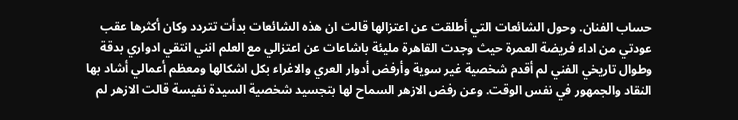حساب الفنان. وحول الشائعات التي أطلقت عن اعتزالها قالت ان هذه الشائعات بدأت تتردد وكان أكثرها عقب عودتي من اداء فريضة العمرة حيث وجدت القاهرة مليئة باشاعات عن اعتزالي مع العلم انني انتقي ادواري بدقة وطوال تاريخي الفني لم أقدم شخصية غير سوية وأرفض أدوار العري والاغراء بكل اشكالها ومعظم أعمالي أشاد بها النقاد والجمهور في نفس الوقت. وعن رفض الازهر السماح لها بتجسيد شخصية السيدة نفيسة قالت الازهر لم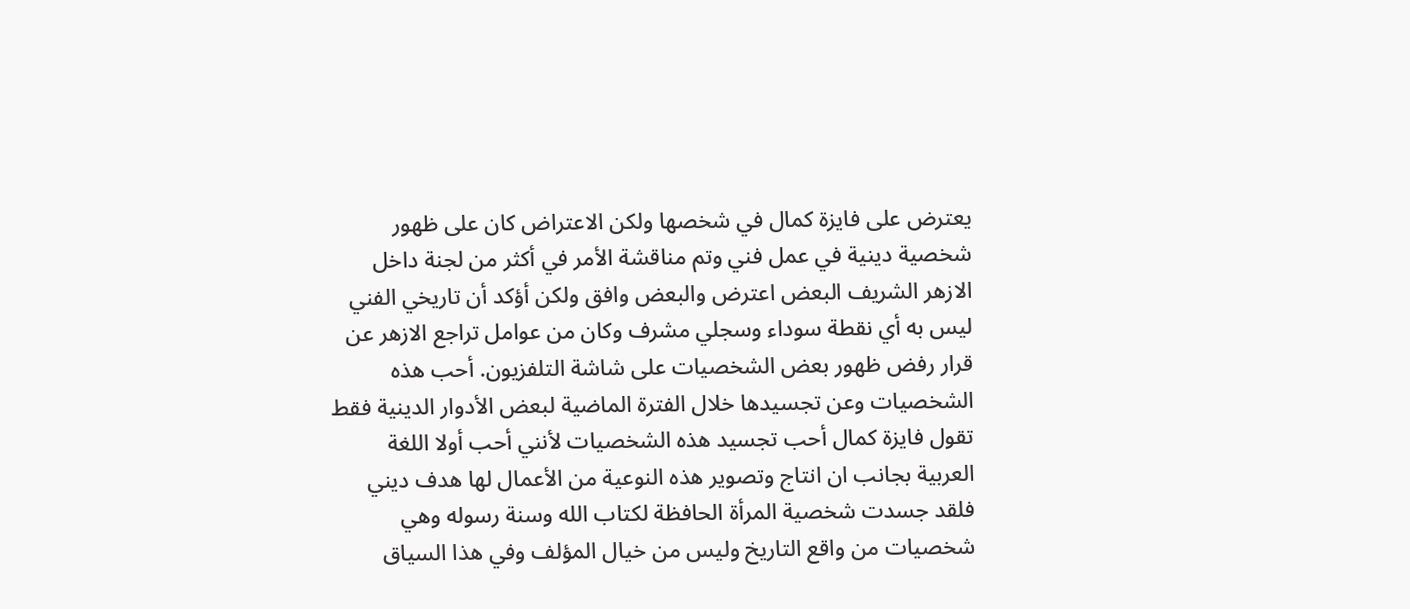يعترض على فايزة كمال في شخصها ولكن الاعتراض كان على ظهور شخصية دينية في عمل فني وتم مناقشة الأمر في أكثر من لجنة داخل الازهر الشريف البعض اعترض والبعض وافق ولكن أؤكد أن تاريخي الفني ليس به أي نقطة سوداء وسجلي مشرف وكان من عوامل تراجع الازهر عن قرار رفض ظهور بعض الشخصيات على شاشة التلفزيون. أحب هذه الشخصيات وعن تجسيدها خلال الفترة الماضية لبعض الأدوار الدينية فقط تقول فايزة كمال أحب تجسيد هذه الشخصيات لأنني أحب أولا اللغة العربية بجانب ان انتاج وتصوير هذه النوعية من الأعمال لها هدف ديني فلقد جسدت شخصية المرأة الحافظة لكتاب الله وسنة رسوله وهي شخصيات من واقع التاريخ وليس من خيال المؤلف وفي هذا السياق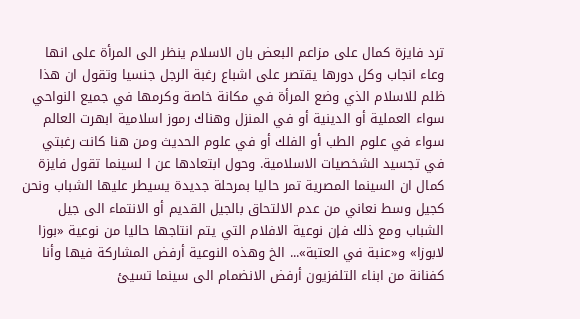ترد فايزة كمال على مزاعم البعض بان الاسلام ينظر الى المرأة على انها وعاء انجاب وكل دورها يقتصر على اشباع رغبة الرجل جنسيا وتقول ان هذا ظلم للاسلام الذي وضع المرأة في مكانة خاصة وكرمها في جميع النواحي سواء العملية أو الدينية أو في المنزل وهناك رموز اسلامية ابهرت العالم سواء في علوم الطب أو الفلك أو في علوم الحديث ومن هنا كانت رغبتي في تجسيد الشخصيات الاسلامية. وحول ابتعادها عن ا لسينما تقول فايزة كمال ان السينما المصرية تمر حاليا بمرحلة جديدة يسيطر عليها الشباب ونحن كجيل وسط نعاني من عدم الالتحاق بالجيل القديم أو الانتماء الى جيل الشباب ومع ذلك فإن نوعية الافلام التي يتم انتاجها حاليا من نوعية «بوزا لابوزا» و«عنبة في العتبة»... الخ وهذه النوعية أرفض المشاركة فيها وأنا كفنانة من ابناء التلفزيون أرفض الانضمام الى سينما تسيئ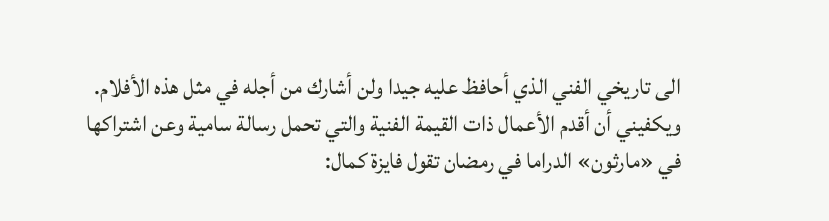الى تاريخي الفني الذي أحافظ عليه جيدا ولن أشارك من أجله في مثل هذه الأفلام. ويكفيني أن أقدم الأعمال ذات القيمة الفنية والتي تحمل رسالة سامية وعن اشتراكها في «مارثون» الدراما في رمضان تقول فايزة كمال: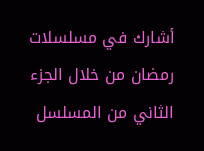أشارك في مسلسلات رمضان من خلال الجزء الثاني من المسلسل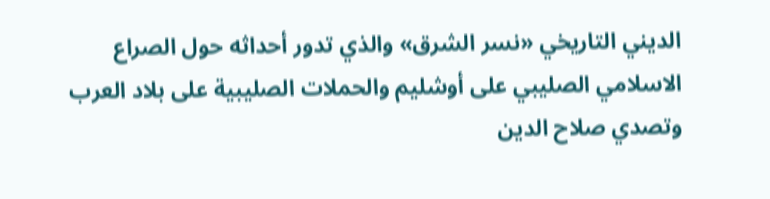الديني التاريخي «نسر الشرق» والذي تدور أحداثه حول الصراع الاسلامي الصليبي على أوشليم والحملات الصليبية على بلاد العرب وتصدي صلاح الدين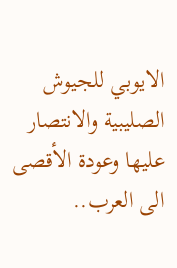الايوبي للجيوش الصليبية والانتصار عليها وعودة الأقصى الى العرب..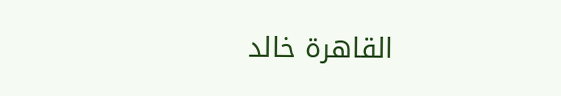القاهرة خالد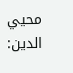محيي الدين: